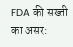FDA की सख्ती का असर: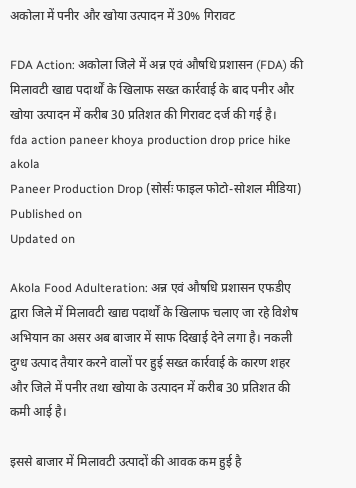अकोला में पनीर और खोया उत्पादन में 30% गिरावट

FDA Action: अकोला जिले में अन्न एवं औषधि प्रशासन (FDA) की मिलावटी खाद्य पदार्थों के खिलाफ सख्त कार्रवाई के बाद पनीर और खोया उत्पादन में करीब 30 प्रतिशत की गिरावट दर्ज की गई है।
fda action paneer khoya production drop price hike akola
Paneer Production Drop (सोर्सः फाइल फोटो-सोशल मीडिया)
Published on
Updated on

Akola Food Adulteration: अन्न एवं औषधि प्रशासन एफडीए द्वारा जिले में मिलावटी खाद्य पदार्थों के खिलाफ चलाए जा रहे विशेष अभियान का असर अब बाजार में साफ दिखाई देने लगा है। नकली दुग्ध उत्पाद तैयार करने वालों पर हुई सख्त कार्रवाई के कारण शहर और जिले में पनीर तथा खोया के उत्पादन में करीब 30 प्रतिशत की कमी आई है।

इससे बाजार में मिलावटी उत्पादों की आवक कम हुई है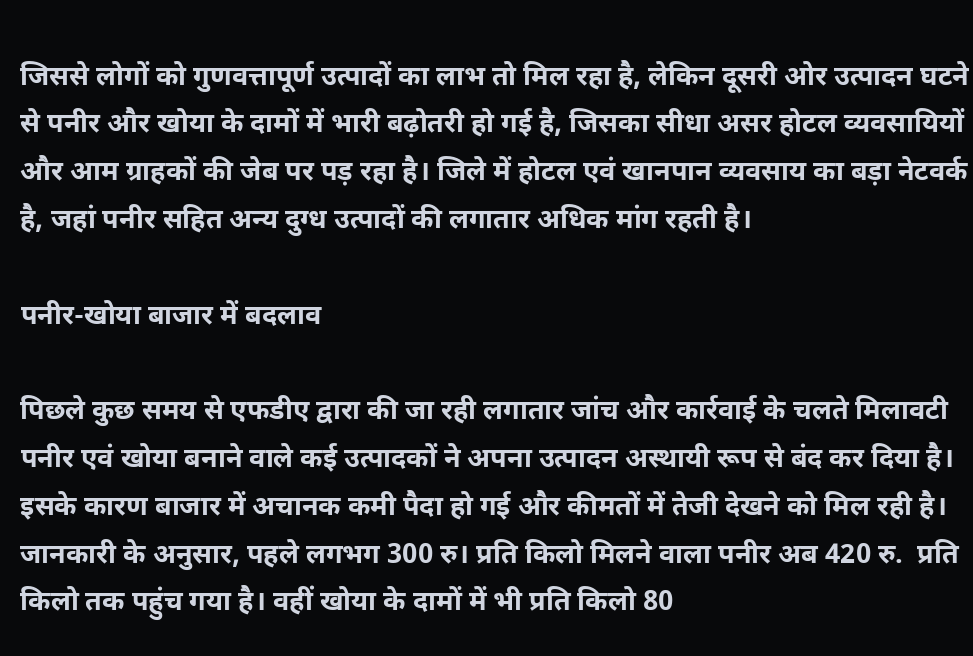जिससे लोगों को गुणवत्तापूर्ण उत्पादों का लाभ तो मिल रहा है, लेकिन दूसरी ओर उत्पादन घटने से पनीर और खोया के दामों में भारी बढ़ोतरी हो गई है, जिसका सीधा असर होटल व्यवसायियों और आम ग्राहकों की जेब पर पड़ रहा है। जिले में होटल एवं खानपान व्यवसाय का बड़ा नेटवर्क है, जहां पनीर सहित अन्य दुग्ध उत्पादों की लगातार अधिक मांग रहती है।

पनीर-खोया बाजार में बदलाव

पिछले कुछ समय से एफडीए द्वारा की जा रही लगातार जांच और कार्रवाई के चलते मिलावटी पनीर एवं खोया बनाने वाले कई उत्पादकों ने अपना उत्पादन अस्थायी रूप से बंद कर दिया है। इसके कारण बाजार में अचानक कमी पैदा हो गई और कीमतों में तेजी देखने को मिल रही है। जानकारी के अनुसार, पहले लगभग 300 रु। प्रति किलो मिलने वाला पनीर अब 420 रु.  प्रति किलो तक पहुंच गया है। वहीं खोया के दामों में भी प्रति किलो 80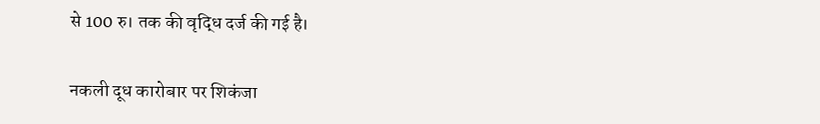से 100 रु। तक की वृद्धि दर्ज की गई है।

नकली दूध कारोबार पर शिकंजा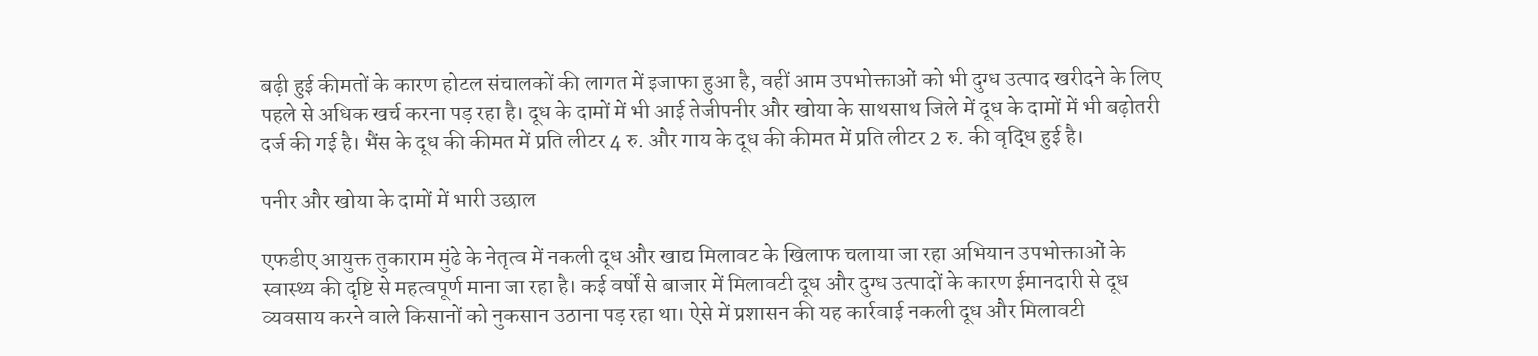बढ़ी हुई कीमतों के कारण होटल संचालकों की लागत में इजाफा हुआ है, वहीं आम उपभोक्ताओं को भी दुग्ध उत्पाद खरीदने के लिए पहले से अधिक खर्च करना पड़ रहा है। दूध के दामों में भी आई तेजीपनीर और खोया के साथसाथ जिले में दूध के दामों में भी बढ़ोतरी दर्ज की गई है। भैंस के दूध की कीमत में प्रति लीटर 4 रु. और गाय के दूध की कीमत में प्रति लीटर 2 रु. की वृद्धि हुई है।

पनीर और खोया के दामों में भारी उछाल

एफडीए आयुक्त तुकाराम मुंढे के नेतृत्व में नकली दूध और खाद्य मिलावट के खिलाफ चलाया जा रहा अभियान उपभोक्ताओं के स्वास्थ्य की दृष्टि से महत्वपूर्ण माना जा रहा है। कई वर्षों से बाजार में मिलावटी दूध और दुग्ध उत्पादों के कारण ईमानदारी से दूध व्यवसाय करने वाले किसानों को नुकसान उठाना पड़ रहा था। ऐसे में प्रशासन की यह कार्रवाई नकली दूध और मिलावटी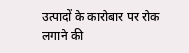उत्पादों के कारोबार पर रोक लगाने की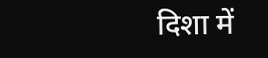दिशा में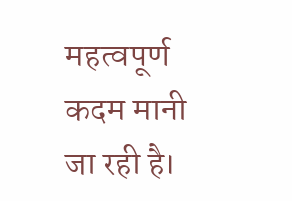महत्वपूर्ण कदम मानी जा रही है।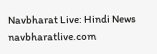Navbharat Live: Hindi News
navbharatlive.com